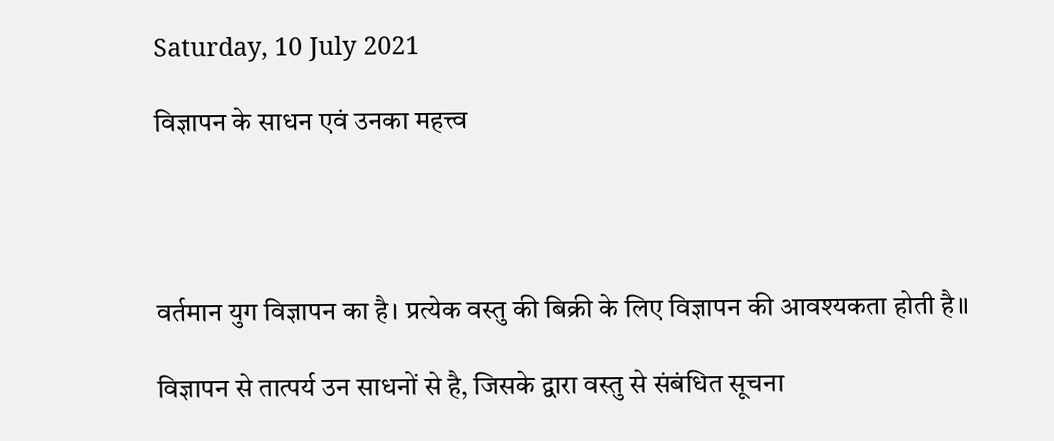Saturday, 10 July 2021

विज्ञापन के साधन एवं उनका महत्त्व




वर्तमान युग विज्ञापन का है। प्रत्येक वस्तु की बिक्री के लिए विज्ञापन की आवश्यकता होती है॥

विज्ञापन से तात्पर्य उन साधनों से है, जिसके द्वारा वस्तु से संबंधित सूचना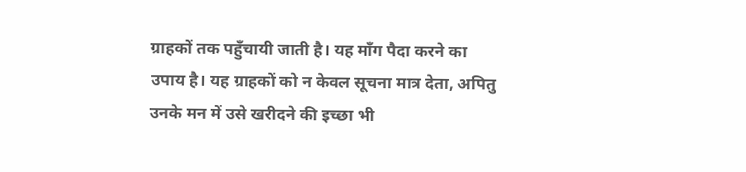ग्राहकों तक पहुँचायी जाती है। यह माँग पैदा करने का उपाय है। यह ग्राहकों को न केवल सूचना मात्र देता, अपितु उनके मन में उसे खरीदने की इच्छा भी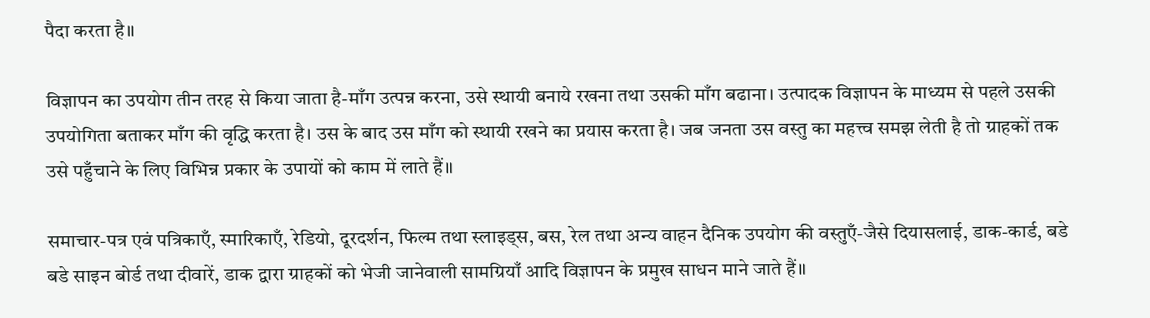पैदा करता है॥

विज्ञापन का उपयोग तीन तरह से किया जाता है-माँग उत्पन्न करना, उसे स्थायी बनाये रखना तथा उसकी माँग बढाना। उत्पादक विज्ञापन के माध्यम से पहले उसकी उपयोगिता बताकर माँग की वृद्धि करता है। उस के बाद उस माँग को स्थायी रखने का प्रयास करता है। जब जनता उस वस्तु का महत्त्व समझ लेती है तो ग्राहकों तक उसे पहुँचाने के लिए विभिन्न प्रकार के उपायों को काम में लाते हैं॥

समाचार-पत्र एवं पत्रिकाएँ, स्मारिकाएँ, रेडियो, दूरदर्शन, फिल्म तथा स्लाइड्स, बस, रेल तथा अन्य वाहन दैनिक उपयोग की वस्तुएँ-जैसे दियासलाई, डाक-कार्ड, बडे बडे साइन बोर्ड तथा दीवारें, डाक द्वारा ग्राहकों को भेजी जानेवाली सामग्रियाँ आदि विज्ञापन के प्रमुख साधन माने जाते हैं॥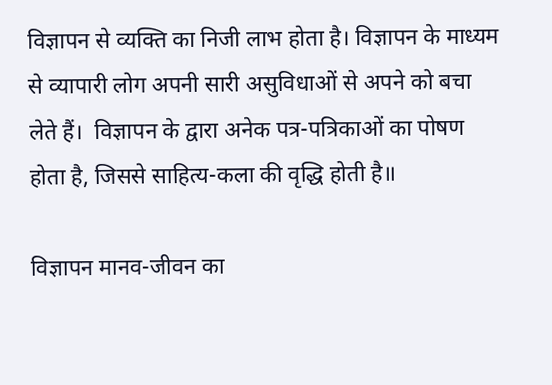विज्ञापन से व्यक्ति का निजी लाभ होता है। विज्ञापन के माध्यम से व्यापारी लोग अपनी सारी असुविधाओं से अपने को बचा लेते हैं।  विज्ञापन के द्वारा अनेक पत्र-पत्रिकाओं का पोषण होता है, जिससे साहित्य-कला की वृद्धि होती है॥

विज्ञापन मानव-जीवन का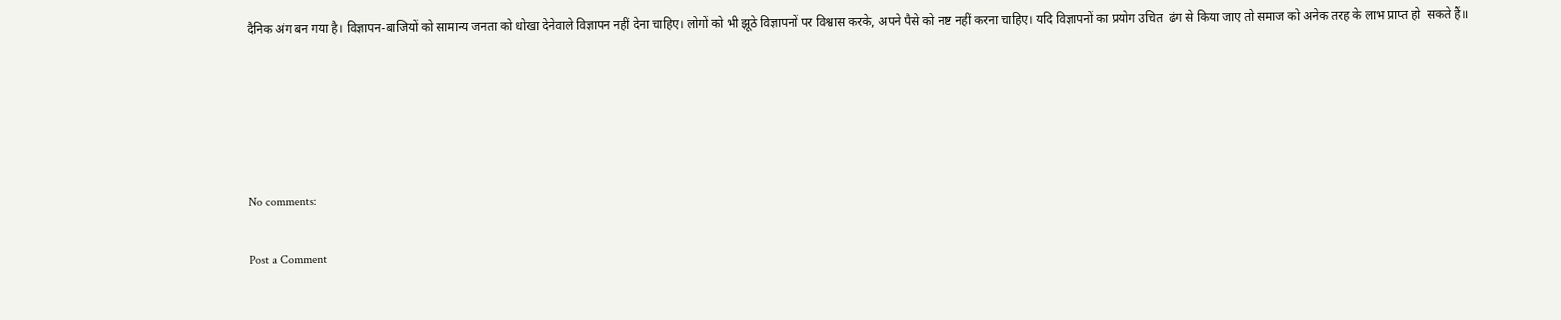दैनिक अंग बन गया है। विज्ञापन-बाजियों को सामान्य जनता को धोखा देनेवाले विज्ञापन नहीं देना चाहिए। लोगों को भी झूठे विज्ञापनों पर विश्वास करके, अपने पैसे को नष्ट नहीं करना चाहिए। यदि विज्ञापनों का प्रयोग उचित  ढंग से किया जाए तो समाज को अनेक तरह के लाभ प्राप्त हो  सकते हैं॥





No comments:

Post a Comment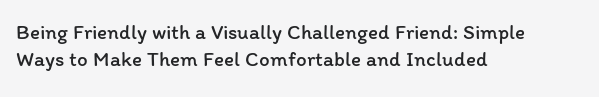Being Friendly with a Visually Challenged Friend: Simple Ways to Make Them Feel Comfortable and Included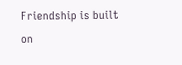Friendship is built on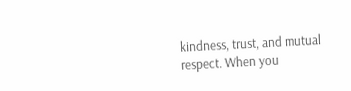kindness, trust, and mutual respect. When you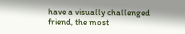have a visually challenged friend, the most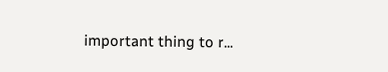important thing to r...